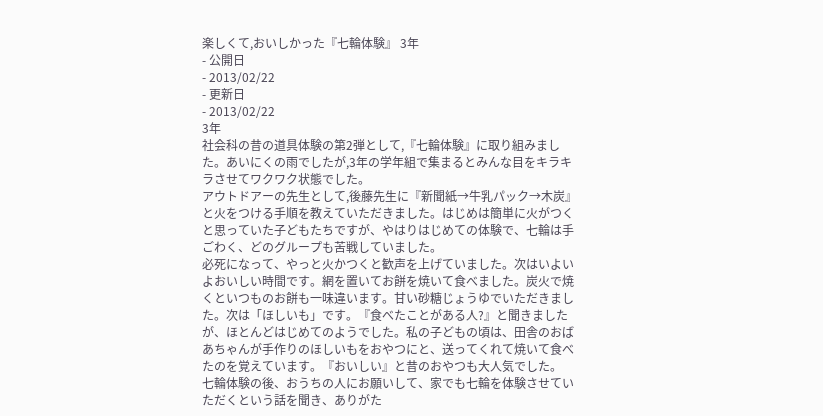楽しくて,おいしかった『七輪体験』 3年
- 公開日
- 2013/02/22
- 更新日
- 2013/02/22
3年
社会科の昔の道具体験の第2弾として,『七輪体験』に取り組みました。あいにくの雨でしたが,3年の学年組で集まるとみんな目をキラキラさせてワクワク状態でした。
アウトドアーの先生として,後藤先生に『新聞紙→牛乳パック→木炭』と火をつける手順を教えていただきました。はじめは簡単に火がつくと思っていた子どもたちですが、やはりはじめての体験で、七輪は手ごわく、どのグループも苦戦していました。
必死になって、やっと火かつくと歓声を上げていました。次はいよいよおいしい時間です。網を置いてお餅を焼いて食べました。炭火で焼くといつものお餅も一味違います。甘い砂糖じょうゆでいただきました。次は「ほしいも」です。『食べたことがある人?』と聞きましたが、ほとんどはじめてのようでした。私の子どもの頃は、田舎のおばあちゃんが手作りのほしいもをおやつにと、送ってくれて焼いて食べたのを覚えています。『おいしい』と昔のおやつも大人気でした。
七輪体験の後、おうちの人にお願いして、家でも七輪を体験させていただくという話を聞き、ありがた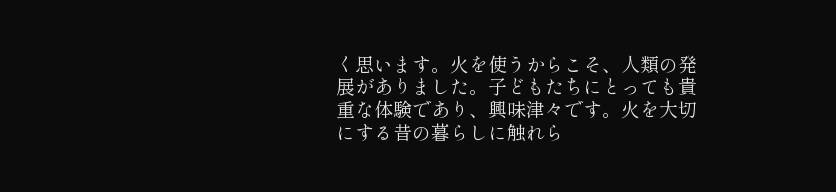く思います。火を使うからこそ、人類の発展がありました。子どもたちにとっても貴重な体験であり、興味津々です。火を大切にする昔の暮らしに触れら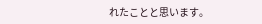れたことと思います。